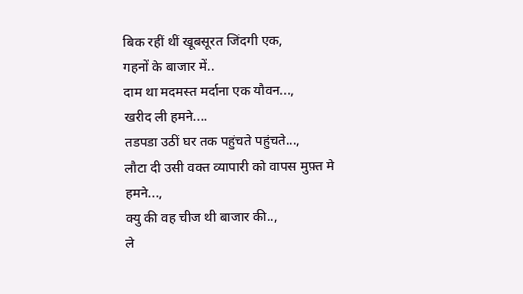बिक रहीं थीं खूबसूरत जिंदगी एक,
गहनों के बाजार में..
दाम था मदमस्त मर्दाना एक यौवन...,
खरीद ली हमने....
तडपडा उठीं घर तक पहुंचते पहुंचते...,
लौटा दी उसी वक्त व्यापारी को वापस मुफ़्त मे हमने...,
क्यु की वह चीज थी बाजार की..,
ले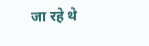जा रहे थे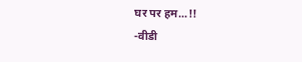घर पर हम...!!
-वीडी